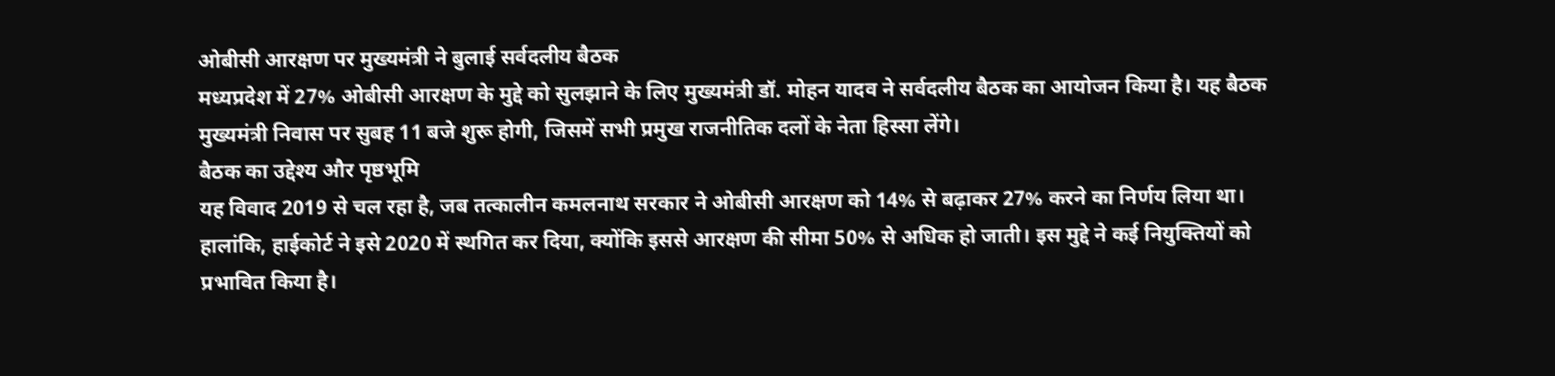ओबीसी आरक्षण पर मुख्यमंत्री ने बुलाई सर्वदलीय बैठक
मध्यप्रदेश में 27% ओबीसी आरक्षण के मुद्दे को सुलझाने के लिए मुख्यमंत्री डॉ. मोहन यादव ने सर्वदलीय बैठक का आयोजन किया है। यह बैठक मुख्यमंत्री निवास पर सुबह 11 बजे शुरू होगी, जिसमें सभी प्रमुख राजनीतिक दलों के नेता हिस्सा लेंगे।
बैठक का उद्देश्य और पृष्ठभूमि
यह विवाद 2019 से चल रहा है, जब तत्कालीन कमलनाथ सरकार ने ओबीसी आरक्षण को 14% से बढ़ाकर 27% करने का निर्णय लिया था। हालांकि, हाईकोर्ट ने इसे 2020 में स्थगित कर दिया, क्योंकि इससे आरक्षण की सीमा 50% से अधिक हो जाती। इस मुद्दे ने कई नियुक्तियों को प्रभावित किया है।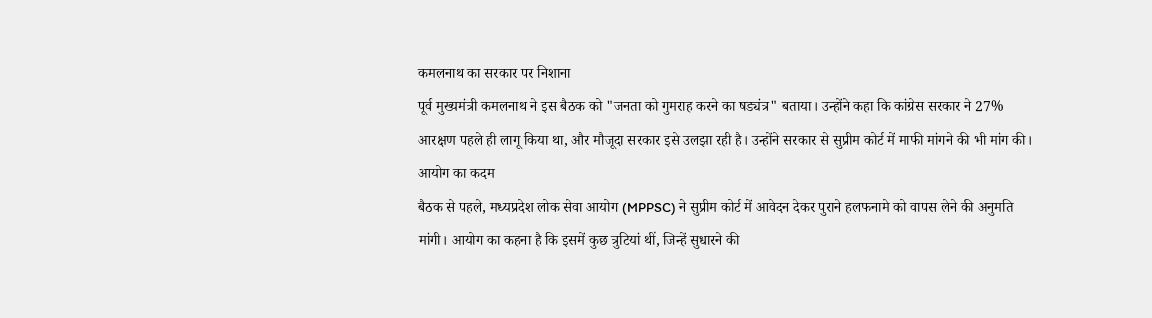कमलनाथ का सरकार पर निशाना
पूर्व मुख्यमंत्री कमलनाथ ने इस बैठक को "जनता को गुमराह करने का षड्यंत्र" बताया। उन्होंने कहा कि कांग्रेस सरकार ने 27% आरक्षण पहले ही लागू किया था, और मौजूदा सरकार इसे उलझा रही है। उन्होंने सरकार से सुप्रीम कोर्ट में माफी मांगने की भी मांग की।
आयोग का कदम
बैठक से पहले, मध्यप्रदेश लोक सेवा आयोग (MPPSC) ने सुप्रीम कोर्ट में आवेदन देकर पुराने हलफनामे को वापस लेने की अनुमति मांगी। आयोग का कहना है कि इसमें कुछ त्रुटियां थीं, जिन्हें सुधारने की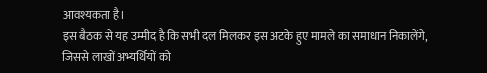आवश्यकता है।
इस बैठक से यह उम्मीद है कि सभी दल मिलकर इस अटके हुए मामले का समाधान निकालेंगे, जिससे लाखों अभ्यर्थियों को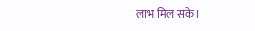लाभ मिल सके।